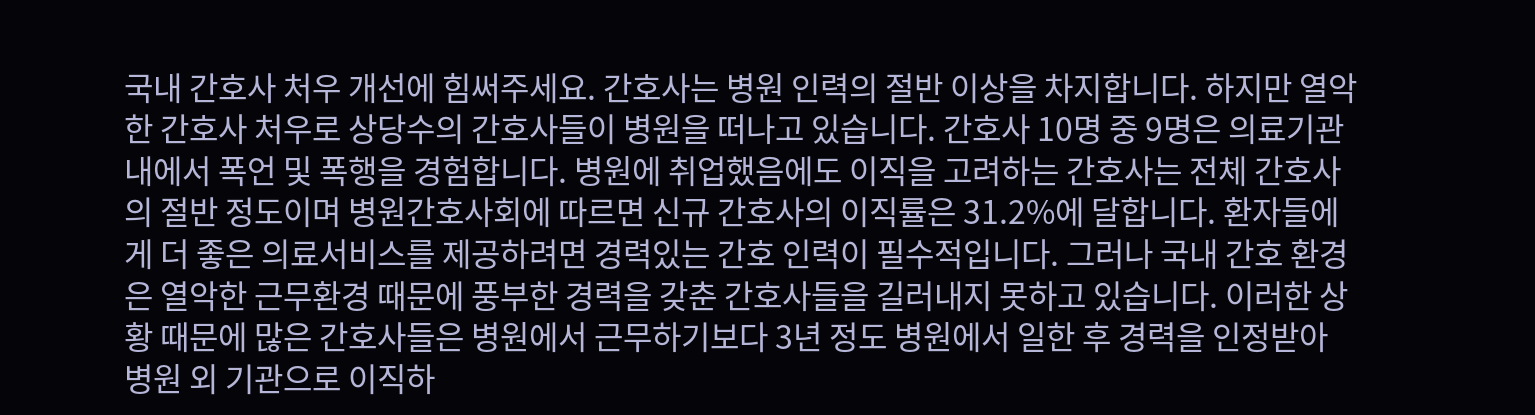국내 간호사 처우 개선에 힘써주세요. 간호사는 병원 인력의 절반 이상을 차지합니다. 하지만 열악한 간호사 처우로 상당수의 간호사들이 병원을 떠나고 있습니다. 간호사 10명 중 9명은 의료기관 내에서 폭언 및 폭행을 경험합니다. 병원에 취업했음에도 이직을 고려하는 간호사는 전체 간호사의 절반 정도이며 병원간호사회에 따르면 신규 간호사의 이직률은 31.2%에 달합니다. 환자들에게 더 좋은 의료서비스를 제공하려면 경력있는 간호 인력이 필수적입니다. 그러나 국내 간호 환경은 열악한 근무환경 때문에 풍부한 경력을 갖춘 간호사들을 길러내지 못하고 있습니다. 이러한 상황 때문에 많은 간호사들은 병원에서 근무하기보다 3년 정도 병원에서 일한 후 경력을 인정받아 병원 외 기관으로 이직하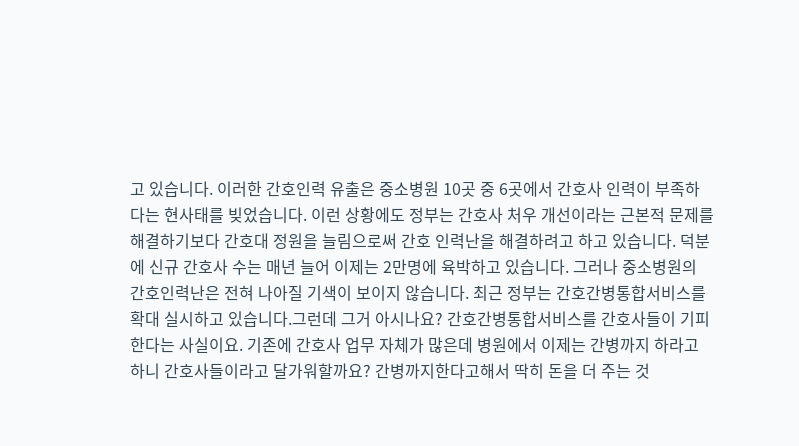고 있습니다. 이러한 간호인력 유출은 중소병원 10곳 중 6곳에서 간호사 인력이 부족하다는 현사태를 빚었습니다. 이런 상황에도 정부는 간호사 처우 개선이라는 근본적 문제를 해결하기보다 간호대 정원을 늘림으로써 간호 인력난을 해결하려고 하고 있습니다. 덕분에 신규 간호사 수는 매년 늘어 이제는 2만명에 육박하고 있습니다. 그러나 중소병원의 간호인력난은 전혀 나아질 기색이 보이지 않습니다. 최근 정부는 간호간병통합서비스를 확대 실시하고 있습니다.그런데 그거 아시나요? 간호간병통합서비스를 간호사들이 기피한다는 사실이요. 기존에 간호사 업무 자체가 많은데 병원에서 이제는 간병까지 하라고 하니 간호사들이라고 달가워할까요? 간병까지한다고해서 딱히 돈을 더 주는 것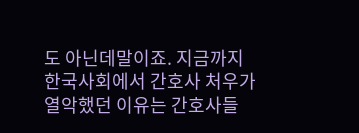도 아닌데말이죠. 지금까지 한국사회에서 간호사 처우가 열악했던 이유는 간호사들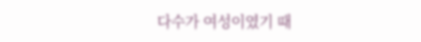다수가 여성이였기 때